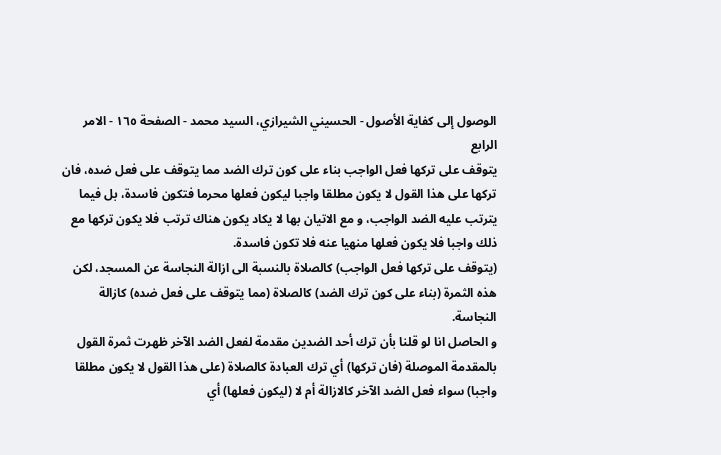الوصول إلى كفاية الأصول - الحسيني الشيرازي، السيد محمد - الصفحة ١٦٥ - الامر الرابع
يتوقف على تركها فعل الواجب بناء على كون ترك الضد مما يتوقف على فعل ضده، فان تركها على هذا القول لا يكون مطلقا واجبا ليكون فعلها محرما فتكون فاسدة، بل فيما يترتب عليه الضد الواجب، و مع الاتيان بها لا يكاد يكون هناك ترتب فلا يكون تركها مع ذلك واجبا فلا يكون فعلها منهيا عنه فلا تكون فاسدة.
(يتوقف على تركها فعل الواجب) كالصلاة بالنسبة الى ازالة النجاسة عن المسجد، لكن هذه الثمرة (بناء على كون ترك الضد) كالصلاة (مما يتوقف على فعل ضده) كازالة النجاسة.
و الحاصل انا لو قلنا بأن ترك أحد الضدين مقدمة لفعل الضد الآخر ظهرت ثمرة القول بالمقدمة الموصلة (فان تركها) أي ترك العبادة كالصلاة (على هذا القول لا يكون مطلقا واجبا) سواء فعل الضد الآخر كالازالة أم لا (ليكون فعلها) أي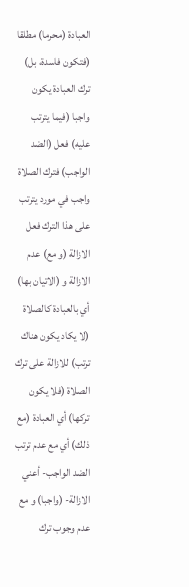العبادة (محرما) مطلقا (فتكون فاسدة، بل) ترك العبادة يكون واجبا (فيما يترتب عليه) فعل (الضد الواجب) فترك الصلاة واجب في مورد يترتب على هذا الترك فعل الازالة (و مع) عدم الازالة و (الاتيان بها) أي بالعبادة كالصلاة (لا يكاد يكون هناك ترتب) للازالة على ترك الصلاة (فلا يكون تركها) أي العبادة (مع ذلك) أي مع عدم ترتب الضد الواجب- أعني الازالة- (واجبا) و مع عدم وجوب ترك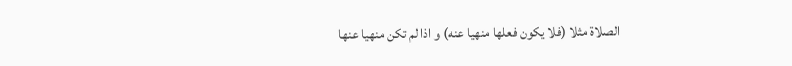الصلاة مثلا (فلا يكون فعلها منهيا عنه) و اذا لم تكن منهيا عنها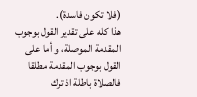(فلا تكون فاسدة).
هذا كله على تقدير القول بوجوب المقدمة الموصلة، و أما على القول بوجوب المقدمة مطلقا فالصلاة باطلة اذ ترك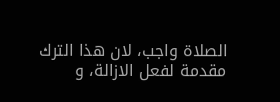الصلاة واجب، لان هذا الترك مقدمة لفعل الازالة، و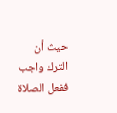حيث أن الترك واجب ففعل الصلاة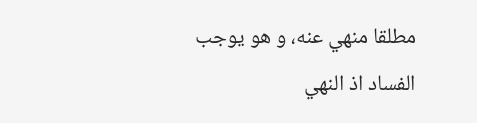مطلقا منهي عنه، و هو يوجب الفساد اذ النهي